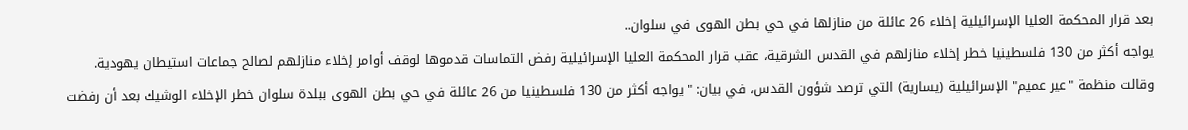بعد قرار المحكمة العليا الإسرائيلية إخلاء 26 عائلة من منازلها في حي بطن الهوى في سلوان..
يواجه أكثر من 130 فلسطينيا خطر إخلاء منازلهم في القدس الشرقية، عقب قرار المحكمة العليا الإسرائيلية رفض التماسات قدموها لوقف أوامر إخلاء منازلهم لصالح جماعات استيطان يهودية.
وقالت منظمة "عير عميم" الإسرائيلية (يسارية) التي ترصد شؤون القدس، في بيان: "يواجه أكثر من 130 فلسطينيا من 26 عائلة في حي بطن الهوى ببلدة سلوان خطر الإخلاء الوشيك بعد أن رفضت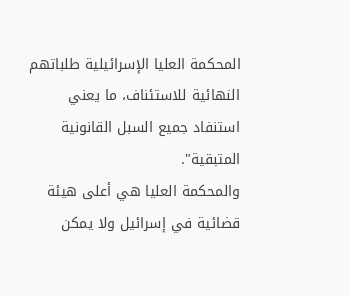المحكمة العليا الإسرائيلية طلباتهم النهائية للاستئناف، ما يعني استنفاد جميع السبل القانونية المتبقية".
والمحكمة العليا هي أعلى هيئة قضائية في إسرائيل ولا يمكن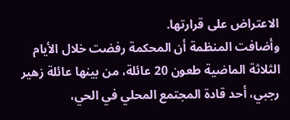الاعتراض على قرارتها.
وأضافت المنظمة أن المحكمة رفضت خلال الأيام الثلاثة الماضية طعون 20 عائلة، من بينها عائلة زهير رجبي، أحد قادة المجتمع المحلي في الحي،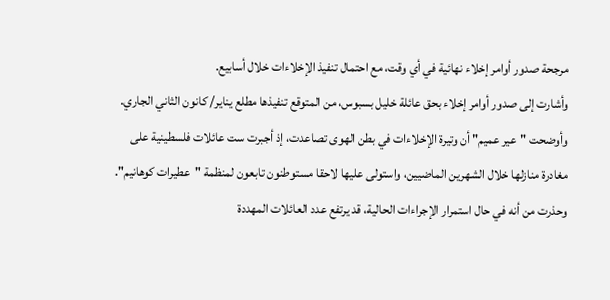مرجحة صدور أوامر إخلاء نهائية في أي وقت، مع احتمال تنفيذ الإخلاءات خلال أسابيع.
وأشارت إلى صدور أوامر إخلاء بحق عائلة خليل بسبوس، من المتوقع تنفيذها مطلع يناير/ كانون الثاني الجاري.
وأوضحت "عير عميم" أن وتيرة الإخلاءات في بطن الهوى تصاعدت، إذ أجبرت ست عائلات فلسطينية على مغادرة منازلها خلال الشهرين الماضيين، واستولى عليها لاحقا مستوطنون تابعون لمنظمة "عطيرات كوهانيم".
وحذرت من أنه في حال استمرار الإجراءات الحالية، قد يرتفع عدد العائلات المهددة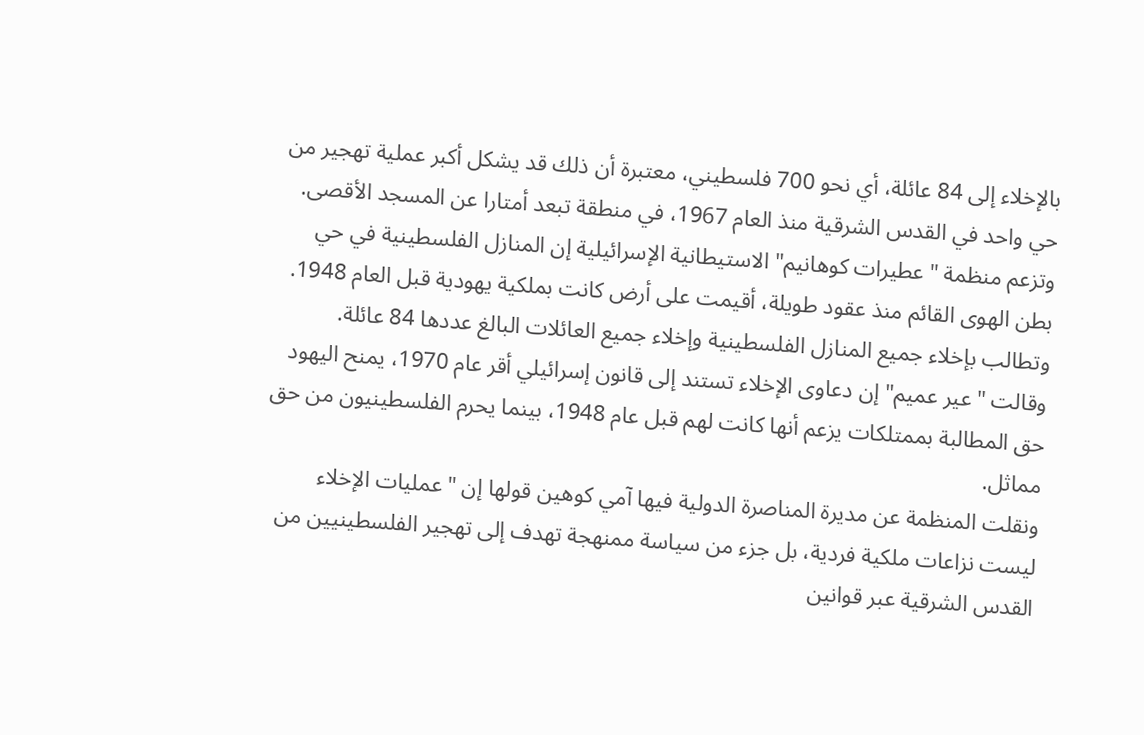بالإخلاء إلى 84 عائلة، أي نحو 700 فلسطيني، معتبرة أن ذلك قد يشكل أكبر عملية تهجير من حي واحد في القدس الشرقية منذ العام 1967، في منطقة تبعد أمتارا عن المسجد الأقصى.
وتزعم منظمة "عطيرات كوهانيم" الاستيطانية الإسرائيلية إن المنازل الفلسطينية في حي بطن الهوى القائم منذ عقود طويلة، أقيمت على أرض كانت بملكية يهودية قبل العام 1948.
وتطالب بإخلاء جميع المنازل الفلسطينية وإخلاء جميع العائلات البالغ عددها 84 عائلة.
وقالت "عير عميم" إن دعاوى الإخلاء تستند إلى قانون إسرائيلي أقر عام 1970، يمنح اليهود حق المطالبة بممتلكات يزعم أنها كانت لهم قبل عام 1948، بينما يحرم الفلسطينيون من حق مماثل.
ونقلت المنظمة عن مديرة المناصرة الدولية فيها آمي كوهين قولها إن "عمليات الإخلاء ليست نزاعات ملكية فردية، بل جزء من سياسة ممنهجة تهدف إلى تهجير الفلسطينيين من القدس الشرقية عبر قوانين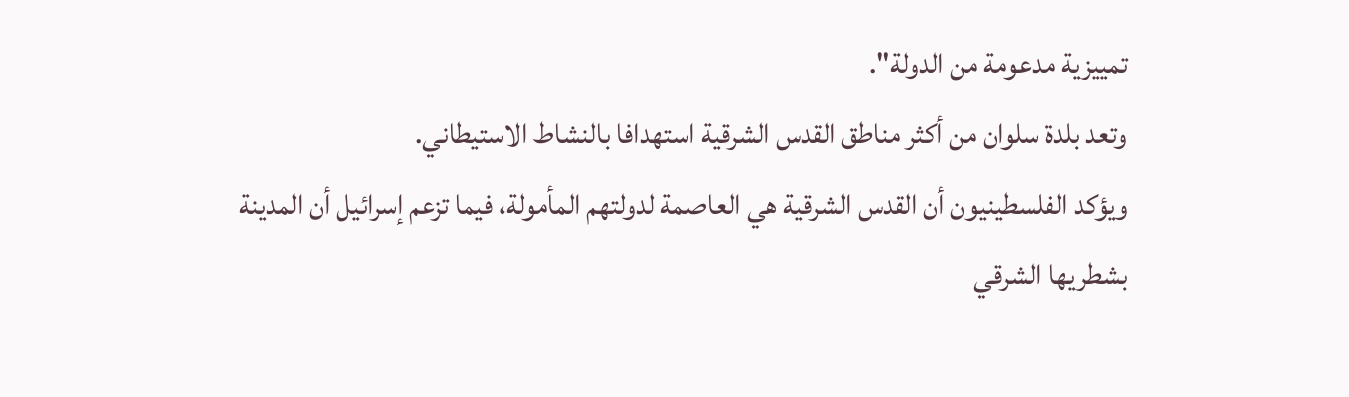تمييزية مدعومة من الدولة".
وتعد بلدة سلوان من أكثر مناطق القدس الشرقية استهدافا بالنشاط الاستيطاني.
ويؤكد الفلسطينيون أن القدس الشرقية هي العاصمة لدولتهم المأمولة، فيما تزعم إسرائيل أن المدينة بشطريها الشرقي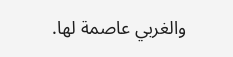والغربي عاصمة لها.